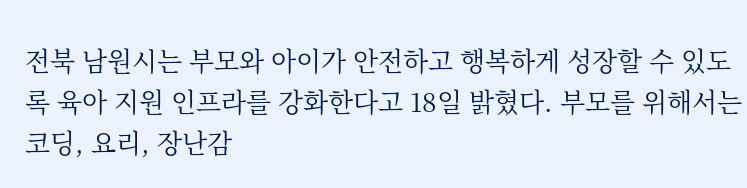전북 남원시는 부모와 아이가 안전하고 행복하게 성장할 수 있도록 육아 지원 인프라를 강화한다고 18일 밝혔다. 부모를 위해서는 코딩, 요리, 장난감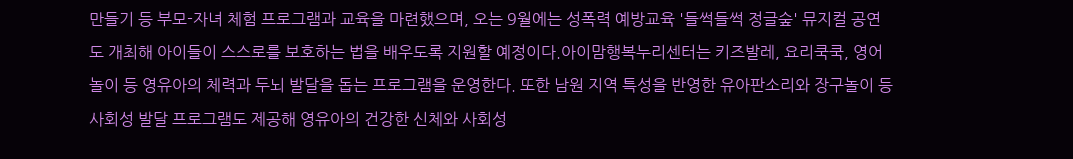만들기 등 부모-자녀 체험 프로그램과 교육을 마련했으며, 오는 9월에는 성폭력 예방교육 '들썩들썩 정글숲' 뮤지컬 공연도 개최해 아이들이 스스로를 보호하는 법을 배우도록 지원할 예정이다.아이맘행복누리센터는 키즈발레, 요리쿡쿡, 영어놀이 등 영유아의 체력과 두뇌 발달을 돕는 프로그램을 운영한다. 또한 남원 지역 특성을 반영한 유아판소리와 장구놀이 등 사회성 발달 프로그램도 제공해 영유아의 건강한 신체와 사회성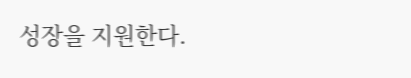성장을 지원한다.